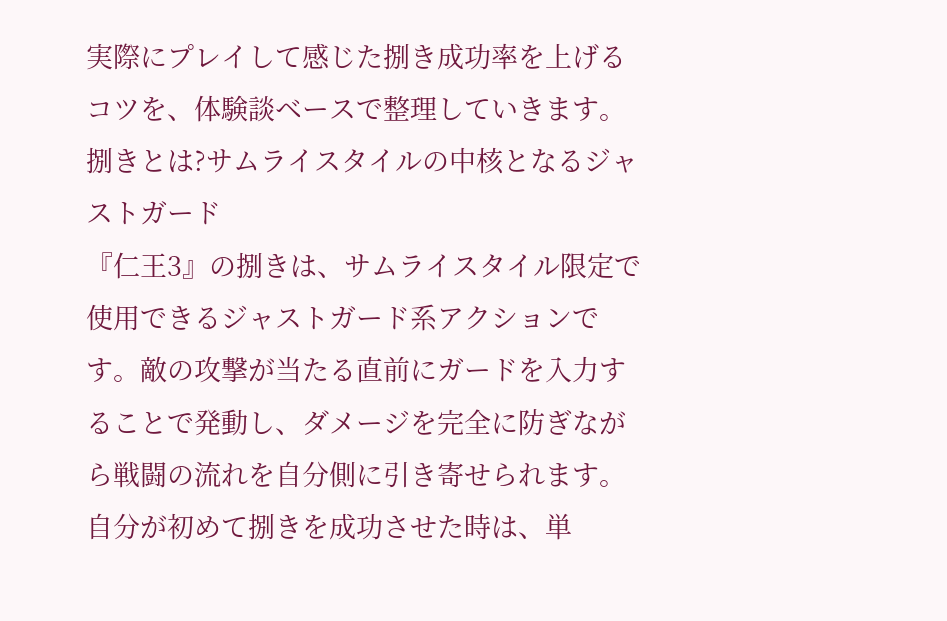実際にプレイして感じた捌き成功率を上げるコツを、体験談ベースで整理していきます。
捌きとは?サムライスタイルの中核となるジャストガード
『仁王3』の捌きは、サムライスタイル限定で使用できるジャストガード系アクションです。敵の攻撃が当たる直前にガードを入力することで発動し、ダメージを完全に防ぎながら戦闘の流れを自分側に引き寄せられます。
自分が初めて捌きを成功させた時は、単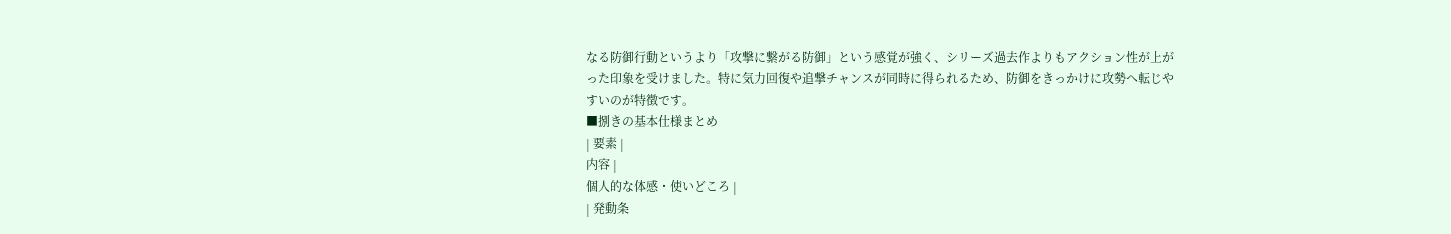なる防御行動というより「攻撃に繋がる防御」という感覚が強く、シリーズ過去作よりもアクション性が上がった印象を受けました。特に気力回復や追撃チャンスが同時に得られるため、防御をきっかけに攻勢へ転じやすいのが特徴です。
■捌きの基本仕様まとめ
| 要素 |
内容 |
個人的な体感・使いどころ |
| 発動条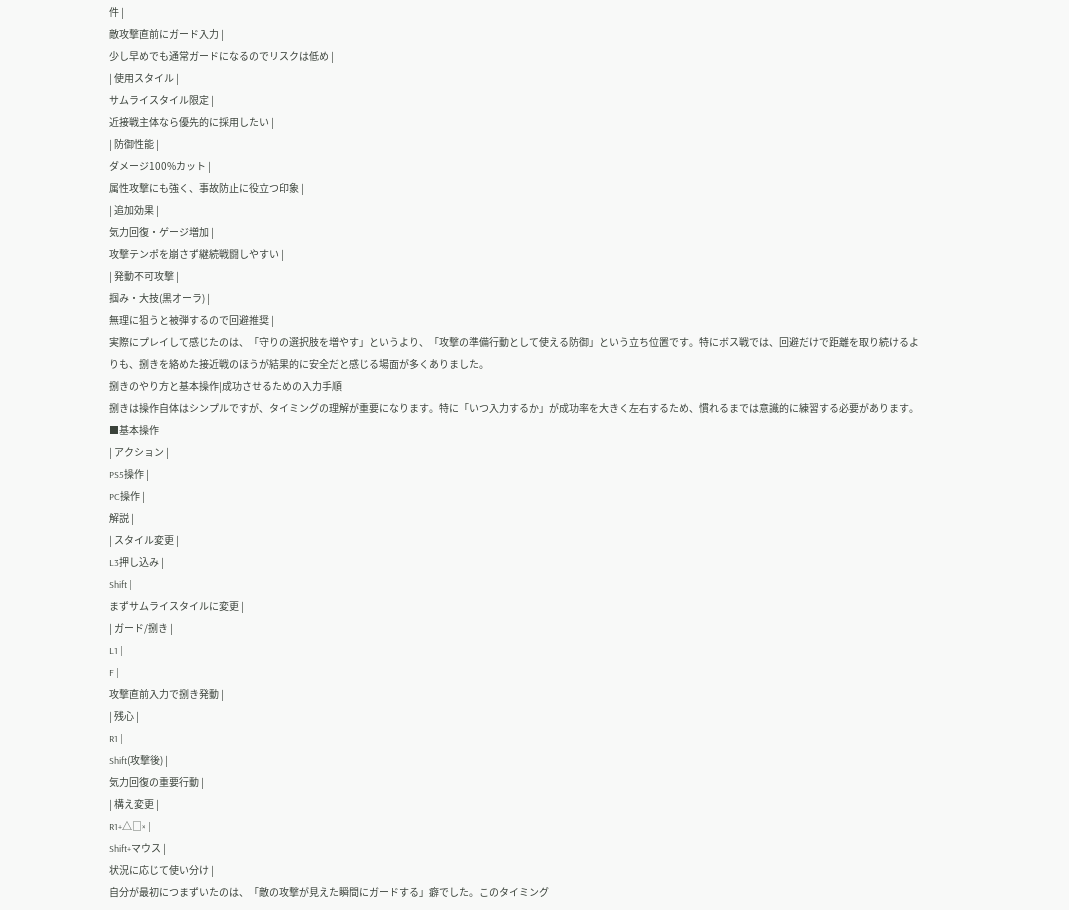件 |
敵攻撃直前にガード入力 |
少し早めでも通常ガードになるのでリスクは低め |
| 使用スタイル |
サムライスタイル限定 |
近接戦主体なら優先的に採用したい |
| 防御性能 |
ダメージ100%カット |
属性攻撃にも強く、事故防止に役立つ印象 |
| 追加効果 |
気力回復・ゲージ増加 |
攻撃テンポを崩さず継続戦闘しやすい |
| 発動不可攻撃 |
掴み・大技(黒オーラ) |
無理に狙うと被弾するので回避推奨 |
実際にプレイして感じたのは、「守りの選択肢を増やす」というより、「攻撃の準備行動として使える防御」という立ち位置です。特にボス戦では、回避だけで距離を取り続けるよりも、捌きを絡めた接近戦のほうが結果的に安全だと感じる場面が多くありました。
捌きのやり方と基本操作|成功させるための入力手順
捌きは操作自体はシンプルですが、タイミングの理解が重要になります。特に「いつ入力するか」が成功率を大きく左右するため、慣れるまでは意識的に練習する必要があります。
■基本操作
| アクション |
PS5操作 |
PC操作 |
解説 |
| スタイル変更 |
L3押し込み |
Shift |
まずサムライスタイルに変更 |
| ガード/捌き |
L1 |
F |
攻撃直前入力で捌き発動 |
| 残心 |
R1 |
Shift(攻撃後) |
気力回復の重要行動 |
| 構え変更 |
R1+△□× |
Shift+マウス |
状況に応じて使い分け |
自分が最初につまずいたのは、「敵の攻撃が見えた瞬間にガードする」癖でした。このタイミング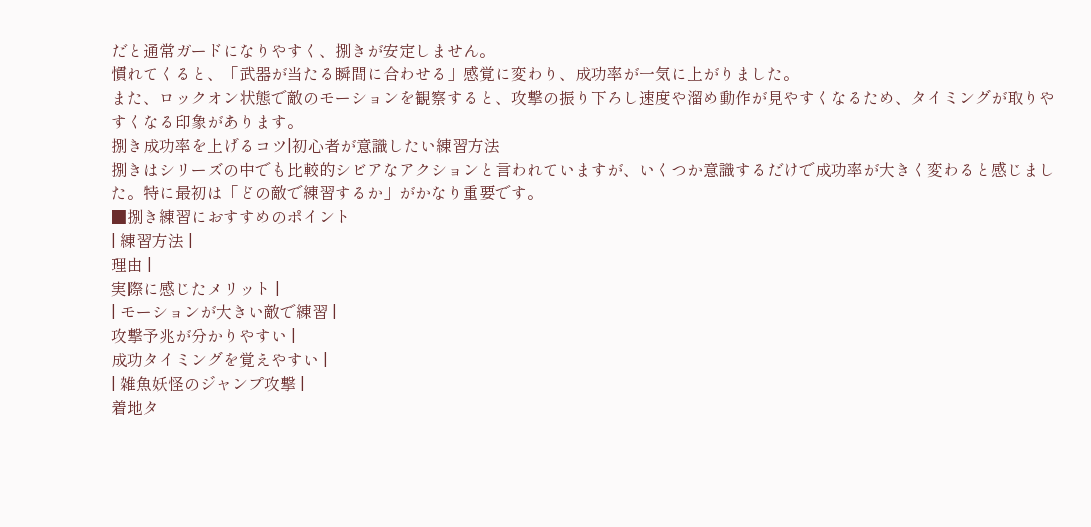だと通常ガードになりやすく、捌きが安定しません。
慣れてくると、「武器が当たる瞬間に合わせる」感覚に変わり、成功率が一気に上がりました。
また、ロックオン状態で敵のモーションを観察すると、攻撃の振り下ろし速度や溜め動作が見やすくなるため、タイミングが取りやすくなる印象があります。
捌き成功率を上げるコツ|初心者が意識したい練習方法
捌きはシリーズの中でも比較的シビアなアクションと言われていますが、いくつか意識するだけで成功率が大きく変わると感じました。特に最初は「どの敵で練習するか」がかなり重要です。
■捌き練習におすすめのポイント
| 練習方法 |
理由 |
実際に感じたメリット |
| モーションが大きい敵で練習 |
攻撃予兆が分かりやすい |
成功タイミングを覚えやすい |
| 雑魚妖怪のジャンプ攻撃 |
着地タ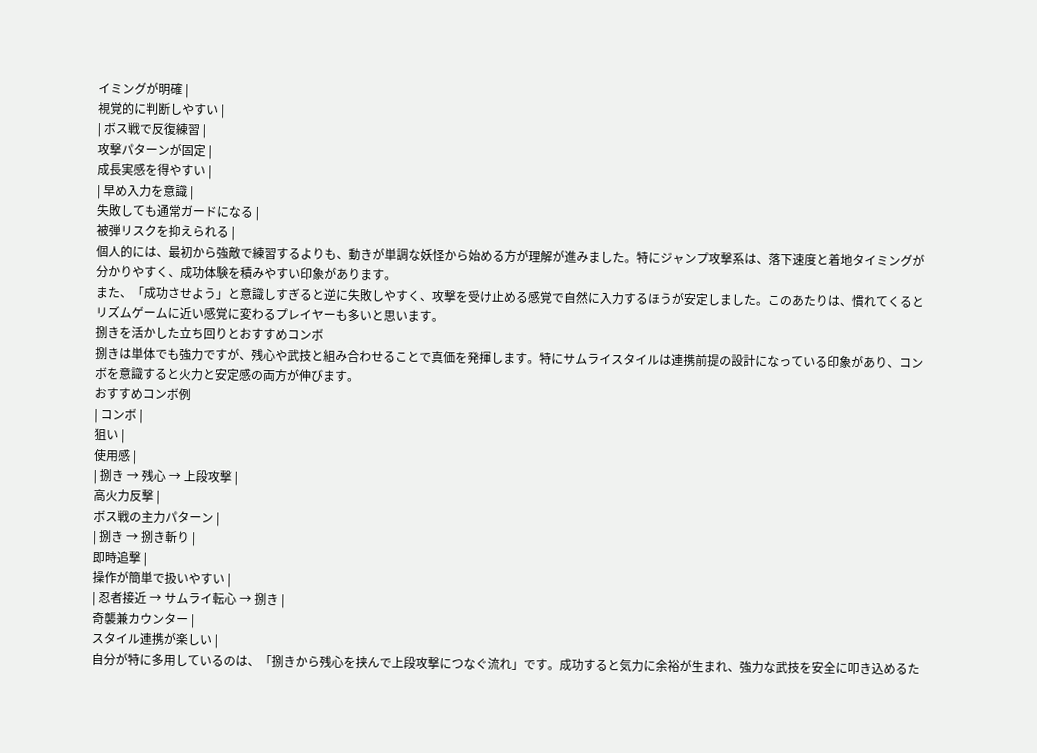イミングが明確 |
視覚的に判断しやすい |
| ボス戦で反復練習 |
攻撃パターンが固定 |
成長実感を得やすい |
| 早め入力を意識 |
失敗しても通常ガードになる |
被弾リスクを抑えられる |
個人的には、最初から強敵で練習するよりも、動きが単調な妖怪から始める方が理解が進みました。特にジャンプ攻撃系は、落下速度と着地タイミングが分かりやすく、成功体験を積みやすい印象があります。
また、「成功させよう」と意識しすぎると逆に失敗しやすく、攻撃を受け止める感覚で自然に入力するほうが安定しました。このあたりは、慣れてくるとリズムゲームに近い感覚に変わるプレイヤーも多いと思います。
捌きを活かした立ち回りとおすすめコンボ
捌きは単体でも強力ですが、残心や武技と組み合わせることで真価を発揮します。特にサムライスタイルは連携前提の設計になっている印象があり、コンボを意識すると火力と安定感の両方が伸びます。
おすすめコンボ例
| コンボ |
狙い |
使用感 |
| 捌き → 残心 → 上段攻撃 |
高火力反撃 |
ボス戦の主力パターン |
| 捌き → 捌き斬り |
即時追撃 |
操作が簡単で扱いやすい |
| 忍者接近 → サムライ転心 → 捌き |
奇襲兼カウンター |
スタイル連携が楽しい |
自分が特に多用しているのは、「捌きから残心を挟んで上段攻撃につなぐ流れ」です。成功すると気力に余裕が生まれ、強力な武技を安全に叩き込めるた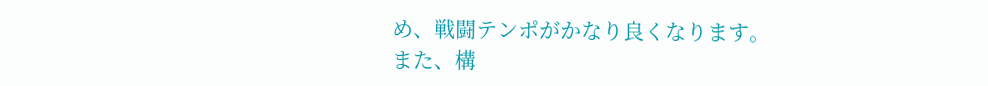め、戦闘テンポがかなり良くなります。
また、構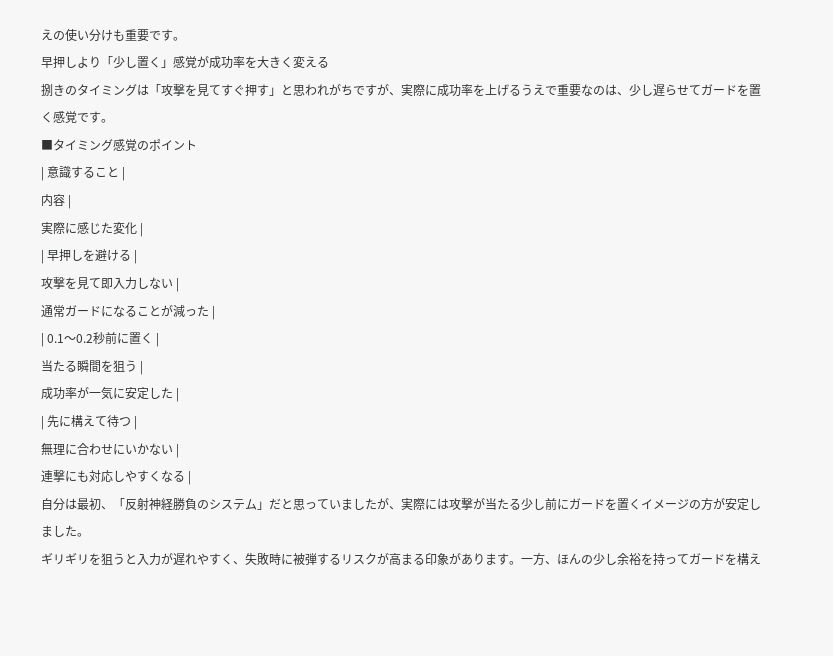えの使い分けも重要です。
早押しより「少し置く」感覚が成功率を大きく変える
捌きのタイミングは「攻撃を見てすぐ押す」と思われがちですが、実際に成功率を上げるうえで重要なのは、少し遅らせてガードを置く感覚です。
■タイミング感覚のポイント
| 意識すること |
内容 |
実際に感じた変化 |
| 早押しを避ける |
攻撃を見て即入力しない |
通常ガードになることが減った |
| 0.1〜0.2秒前に置く |
当たる瞬間を狙う |
成功率が一気に安定した |
| 先に構えて待つ |
無理に合わせにいかない |
連撃にも対応しやすくなる |
自分は最初、「反射神経勝負のシステム」だと思っていましたが、実際には攻撃が当たる少し前にガードを置くイメージの方が安定しました。
ギリギリを狙うと入力が遅れやすく、失敗時に被弾するリスクが高まる印象があります。一方、ほんの少し余裕を持ってガードを構え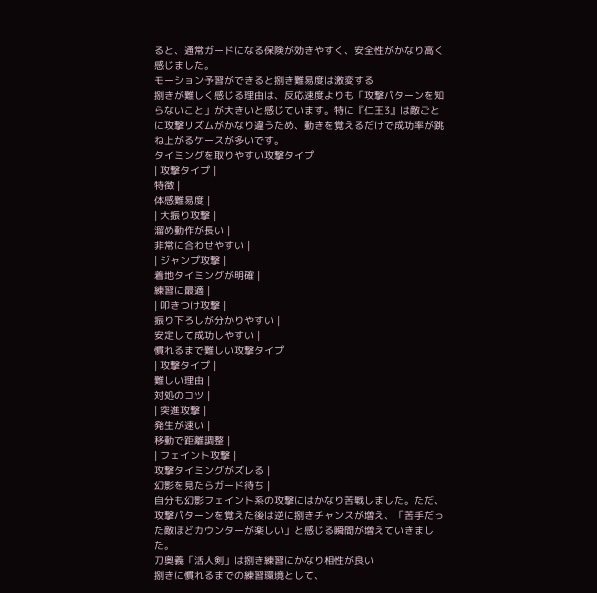ると、通常ガードになる保険が効きやすく、安全性がかなり高く感じました。
モーション予習ができると捌き難易度は激変する
捌きが難しく感じる理由は、反応速度よりも「攻撃パターンを知らないこと」が大きいと感じています。特に『仁王3』は敵ごとに攻撃リズムがかなり違うため、動きを覚えるだけで成功率が跳ね上がるケースが多いです。
タイミングを取りやすい攻撃タイプ
| 攻撃タイプ |
特徴 |
体感難易度 |
| 大振り攻撃 |
溜め動作が長い |
非常に合わせやすい |
| ジャンプ攻撃 |
着地タイミングが明確 |
練習に最適 |
| 叩きつけ攻撃 |
振り下ろしが分かりやすい |
安定して成功しやすい |
慣れるまで難しい攻撃タイプ
| 攻撃タイプ |
難しい理由 |
対処のコツ |
| 突進攻撃 |
発生が速い |
移動で距離調整 |
| フェイント攻撃 |
攻撃タイミングがズレる |
幻影を見たらガード待ち |
自分も幻影フェイント系の攻撃にはかなり苦戦しました。ただ、攻撃パターンを覚えた後は逆に捌きチャンスが増え、「苦手だった敵ほどカウンターが楽しい」と感じる瞬間が増えていきました。
刀奥義「活人剣」は捌き練習にかなり相性が良い
捌きに慣れるまでの練習環境として、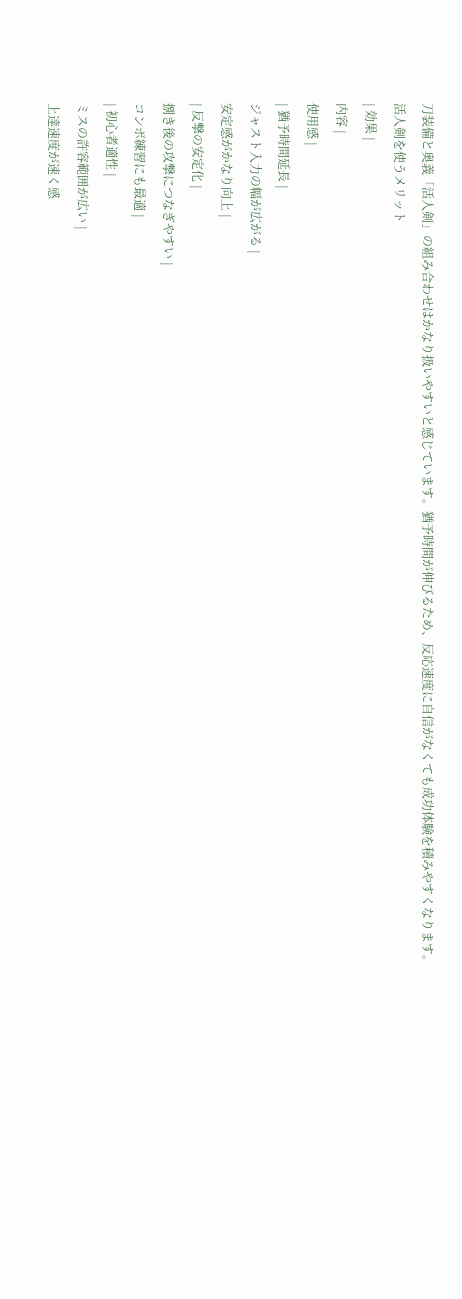刀装備と奥義「活人剣」の組み合わせはかなり扱いやすいと感じています。猶予時間が伸びるため、反応速度に自信がなくても成功体験を積みやすくなります。
活人剣を使うメリット
| 効果 |
内容 |
使用感 |
| 猶予時間延長 |
ジャスト入力の幅が広がる |
安定感がかなり向上 |
| 反撃の安定化 |
捌き後の攻撃につなぎやすい |
コンボ練習にも最適 |
| 初心者適性 |
ミスの許容範囲が広い |
上達速度が速く感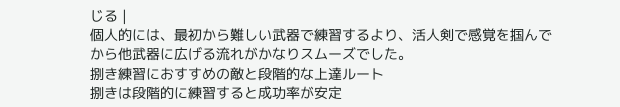じる |
個人的には、最初から難しい武器で練習するより、活人剣で感覚を掴んでから他武器に広げる流れがかなりスムーズでした。
捌き練習におすすめの敵と段階的な上達ルート
捌きは段階的に練習すると成功率が安定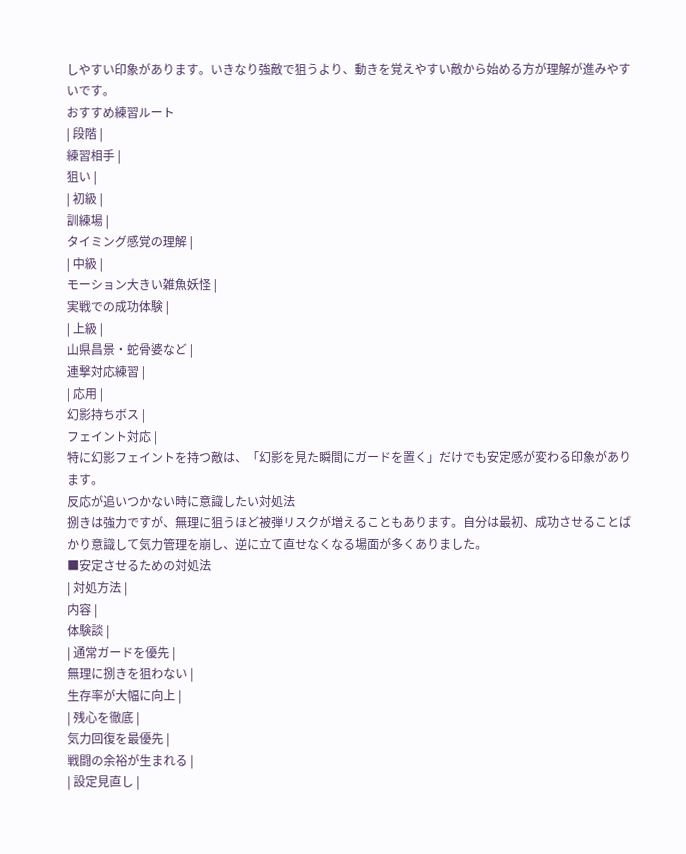しやすい印象があります。いきなり強敵で狙うより、動きを覚えやすい敵から始める方が理解が進みやすいです。
おすすめ練習ルート
| 段階 |
練習相手 |
狙い |
| 初級 |
訓練場 |
タイミング感覚の理解 |
| 中級 |
モーション大きい雑魚妖怪 |
実戦での成功体験 |
| 上級 |
山県昌景・蛇骨婆など |
連撃対応練習 |
| 応用 |
幻影持ちボス |
フェイント対応 |
特に幻影フェイントを持つ敵は、「幻影を見た瞬間にガードを置く」だけでも安定感が変わる印象があります。
反応が追いつかない時に意識したい対処法
捌きは強力ですが、無理に狙うほど被弾リスクが増えることもあります。自分は最初、成功させることばかり意識して気力管理を崩し、逆に立て直せなくなる場面が多くありました。
■安定させるための対処法
| 対処方法 |
内容 |
体験談 |
| 通常ガードを優先 |
無理に捌きを狙わない |
生存率が大幅に向上 |
| 残心を徹底 |
気力回復を最優先 |
戦闘の余裕が生まれる |
| 設定見直し |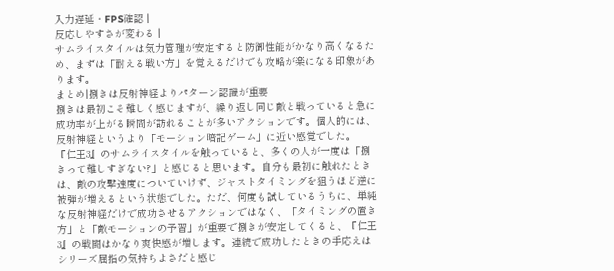入力遅延・FPS確認 |
反応しやすさが変わる |
サムライスタイルは気力管理が安定すると防御性能がかなり高くなるため、まずは「耐える戦い方」を覚えるだけでも攻略が楽になる印象があります。
まとめ|捌きは反射神経よりパターン認識が重要
捌きは最初こそ難しく感じますが、繰り返し同じ敵と戦っていると急に成功率が上がる瞬間が訪れることが多いアクションです。個人的には、反射神経というより「モーション暗記ゲーム」に近い感覚でした。
『仁王3』のサムライスタイルを触っていると、多くの人が一度は「捌きって難しすぎない?」と感じると思います。自分も最初に触れたときは、敵の攻撃速度についていけず、ジャストタイミングを狙うほど逆に被弾が増えるという状態でした。ただ、何度も試しているうちに、単純な反射神経だけで成功させるアクションではなく、「タイミングの置き方」と「敵モーションの予習」が重要で捌きが安定してくると、『仁王3』の戦闘はかなり爽快感が増します。連続で成功したときの手応えはシリーズ屈指の気持ちよさだと感じ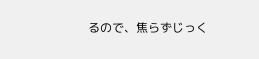るので、焦らずじっく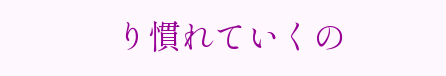り慣れていくの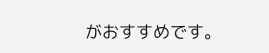がおすすめです。